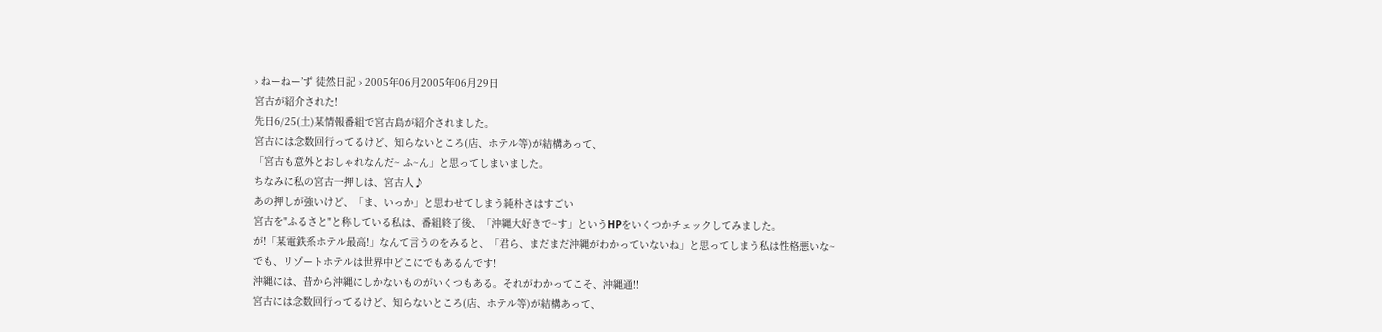› ねーねー’ず 徒然日記 › 2005年06月2005年06月29日
宮古が紹介された!
先日6/25(土)某情報番組で宮古島が紹介されました。
宮古には念数回行ってるけど、知らないところ(店、ホテル等)が結構あって、
「宮古も意外とおしゃれなんだ~ ふ~ん」と思ってしまいました。
ちなみに私の宮古一押しは、宮古人♪
あの押しが強いけど、「ま、いっか」と思わせてしまう純朴さはすごい
宮古を"ふるさと"と称している私は、番組終了後、「沖縄大好きで~す」というHPをいくつかチェックしてみました。
が!「某電鉄系ホテル最高!」なんて言うのをみると、「君ら、まだまだ沖縄がわかっていないね」と思ってしまう私は性格悪いな~
でも、リゾートホテルは世界中どこにでもあるんです!
沖縄には、昔から沖縄にしかないものがいくつもある。それがわかってこそ、沖縄通!!
宮古には念数回行ってるけど、知らないところ(店、ホテル等)が結構あって、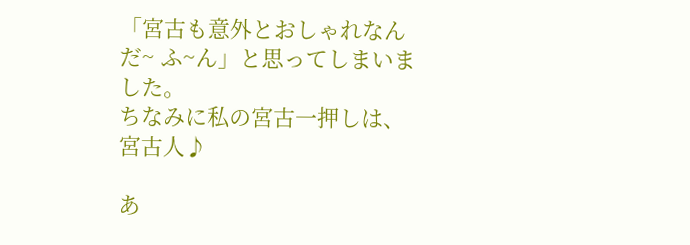「宮古も意外とおしゃれなんだ~ ふ~ん」と思ってしまいました。
ちなみに私の宮古一押しは、宮古人♪

あ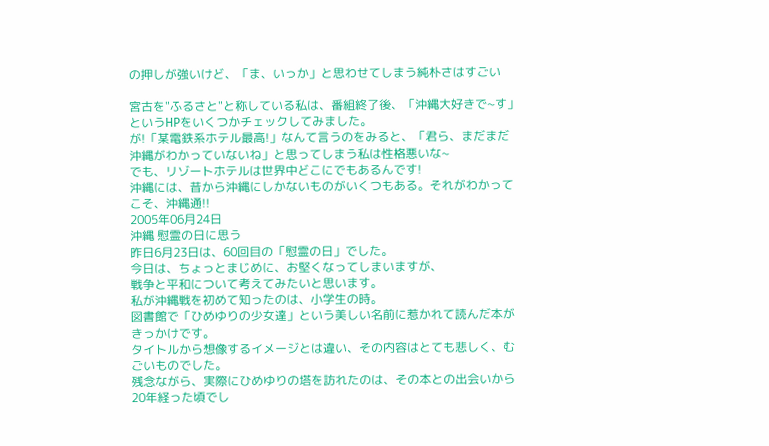の押しが強いけど、「ま、いっか」と思わせてしまう純朴さはすごい

宮古を"ふるさと"と称している私は、番組終了後、「沖縄大好きで~す」というHPをいくつかチェックしてみました。
が!「某電鉄系ホテル最高!」なんて言うのをみると、「君ら、まだまだ沖縄がわかっていないね」と思ってしまう私は性格悪いな~
でも、リゾートホテルは世界中どこにでもあるんです!
沖縄には、昔から沖縄にしかないものがいくつもある。それがわかってこそ、沖縄通!!
2005年06月24日
沖縄 慰霊の日に思う
昨日6月23日は、60回目の「慰霊の日」でした。
今日は、ちょっとまじめに、お堅くなってしまいますが、
戦争と平和について考えてみたいと思います。
私が沖縄戦を初めて知ったのは、小学生の時。
図書館で「ひめゆりの少女達」という美しい名前に惹かれて読んだ本がきっかけです。
タイトルから想像するイメージとは違い、その内容はとても悲しく、むごいものでした。
残念ながら、実際にひめゆりの塔を訪れたのは、その本との出会いから20年経った頃でし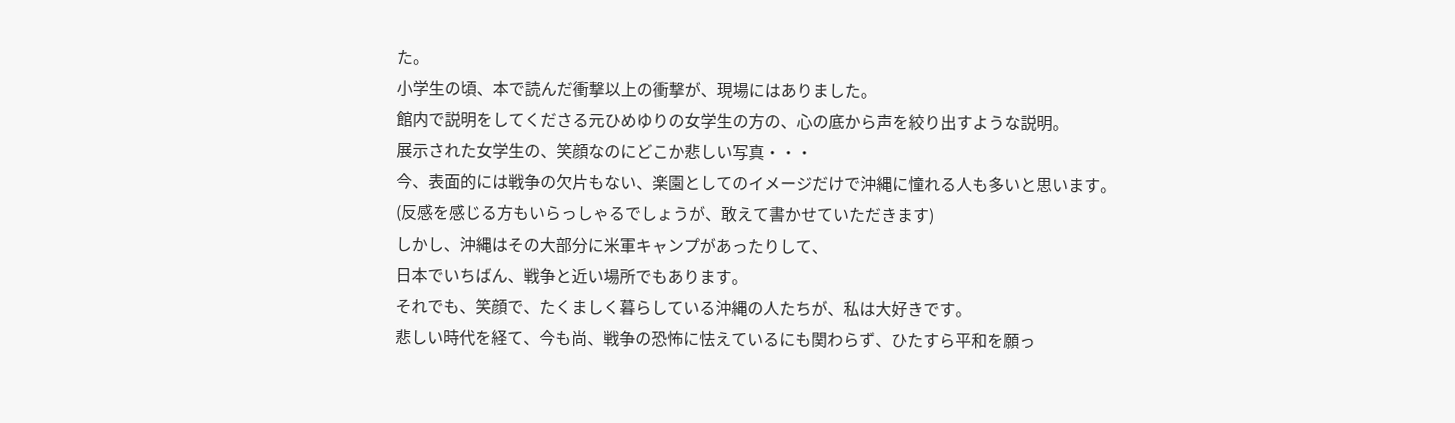た。
小学生の頃、本で読んだ衝撃以上の衝撃が、現場にはありました。
館内で説明をしてくださる元ひめゆりの女学生の方の、心の底から声を絞り出すような説明。
展示された女学生の、笑顔なのにどこか悲しい写真・・・
今、表面的には戦争の欠片もない、楽園としてのイメージだけで沖縄に憧れる人も多いと思います。
(反感を感じる方もいらっしゃるでしょうが、敢えて書かせていただきます)
しかし、沖縄はその大部分に米軍キャンプがあったりして、
日本でいちばん、戦争と近い場所でもあります。
それでも、笑顔で、たくましく暮らしている沖縄の人たちが、私は大好きです。
悲しい時代を経て、今も尚、戦争の恐怖に怯えているにも関わらず、ひたすら平和を願っ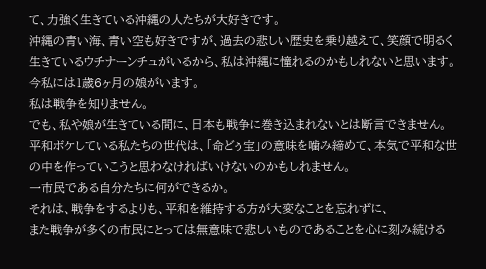て、力強く生きている沖縄の人たちが大好きです。
沖縄の青い海、青い空も好きですが、過去の悲しい歴史を乗り越えて、笑顔で明るく生きているウチナーンチュがいるから、私は沖縄に憧れるのかもしれないと思います。
今私には1歳6ヶ月の娘がいます。
私は戦争を知りません。
でも、私や娘が生きている間に、日本も戦争に巻き込まれないとは断言できません。
平和ボケしている私たちの世代は、「命どぅ宝」の意味を噛み締めて、本気で平和な世の中を作っていこうと思わなければいけないのかもしれません。
一市民である自分たちに何ができるか。
それは、戦争をするよりも、平和を維持する方が大変なことを忘れずに、
また戦争が多くの市民にとっては無意味で悲しいものであることを心に刻み続ける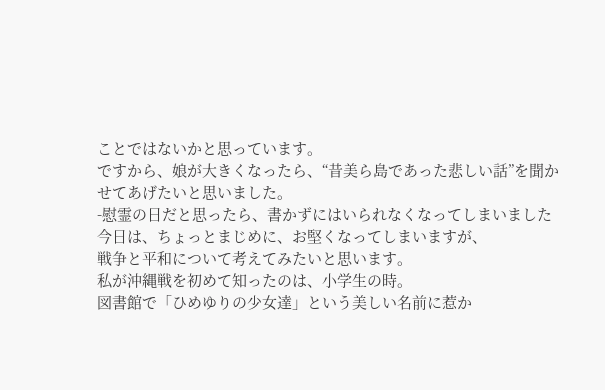ことではないかと思っています。
ですから、娘が大きくなったら、“昔美ら島であった悲しい話”を聞かせてあげたいと思いました。
-慰霊の日だと思ったら、書かずにはいられなくなってしまいました
今日は、ちょっとまじめに、お堅くなってしまいますが、
戦争と平和について考えてみたいと思います。
私が沖縄戦を初めて知ったのは、小学生の時。
図書館で「ひめゆりの少女達」という美しい名前に惹か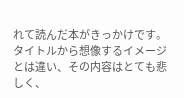れて読んだ本がきっかけです。
タイトルから想像するイメージとは違い、その内容はとても悲しく、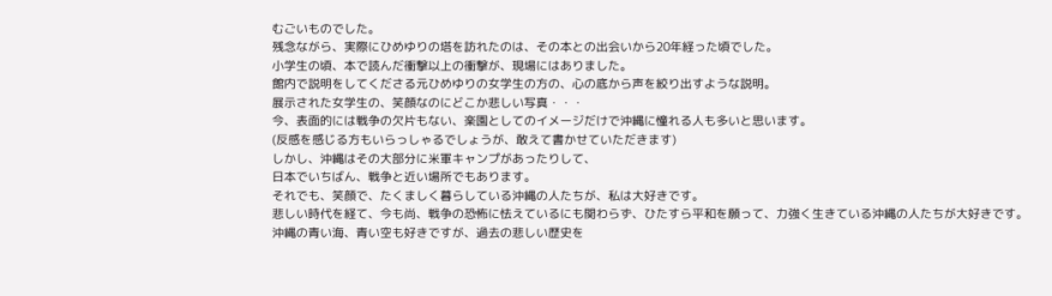むごいものでした。
残念ながら、実際にひめゆりの塔を訪れたのは、その本との出会いから20年経った頃でした。
小学生の頃、本で読んだ衝撃以上の衝撃が、現場にはありました。
館内で説明をしてくださる元ひめゆりの女学生の方の、心の底から声を絞り出すような説明。
展示された女学生の、笑顔なのにどこか悲しい写真・・・
今、表面的には戦争の欠片もない、楽園としてのイメージだけで沖縄に憧れる人も多いと思います。
(反感を感じる方もいらっしゃるでしょうが、敢えて書かせていただきます)
しかし、沖縄はその大部分に米軍キャンプがあったりして、
日本でいちばん、戦争と近い場所でもあります。
それでも、笑顔で、たくましく暮らしている沖縄の人たちが、私は大好きです。
悲しい時代を経て、今も尚、戦争の恐怖に怯えているにも関わらず、ひたすら平和を願って、力強く生きている沖縄の人たちが大好きです。
沖縄の青い海、青い空も好きですが、過去の悲しい歴史を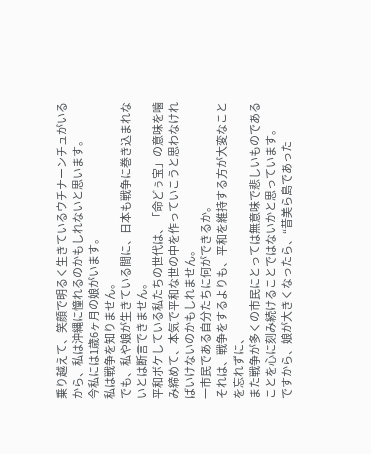乗り越えて、笑顔で明るく生きているウチナーンチュがいるから、私は沖縄に憧れるのかもしれないと思います。
今私には1歳6ヶ月の娘がいます。
私は戦争を知りません。
でも、私や娘が生きている間に、日本も戦争に巻き込まれないとは断言できません。
平和ボケしている私たちの世代は、「命どぅ宝」の意味を噛み締めて、本気で平和な世の中を作っていこうと思わなければいけないのかもしれません。
一市民である自分たちに何ができるか。
それは、戦争をするよりも、平和を維持する方が大変なことを忘れずに、
また戦争が多くの市民にとっては無意味で悲しいものであることを心に刻み続けることではないかと思っています。
ですから、娘が大きくなったら、“昔美ら島であった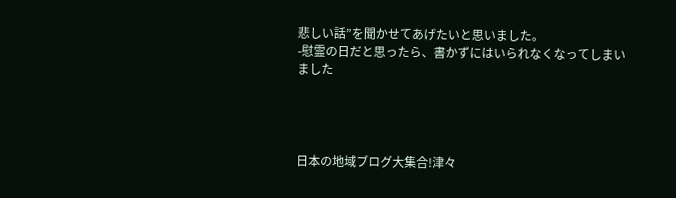悲しい話”を聞かせてあげたいと思いました。
-慰霊の日だと思ったら、書かずにはいられなくなってしまいました




日本の地域ブログ大集合!津々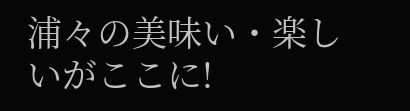浦々の美味い・楽しいがここに!